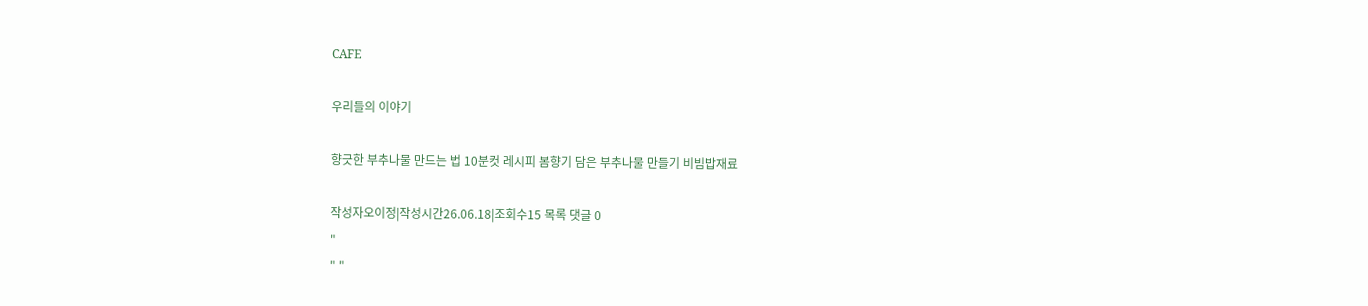CAFE

우리들의 이야기

향긋한 부추나물 만드는 법 10분컷 레시피 봄향기 담은 부추나물 만들기 비빔밥재료

작성자오이정|작성시간26.06.18|조회수15 목록 댓글 0
"
" "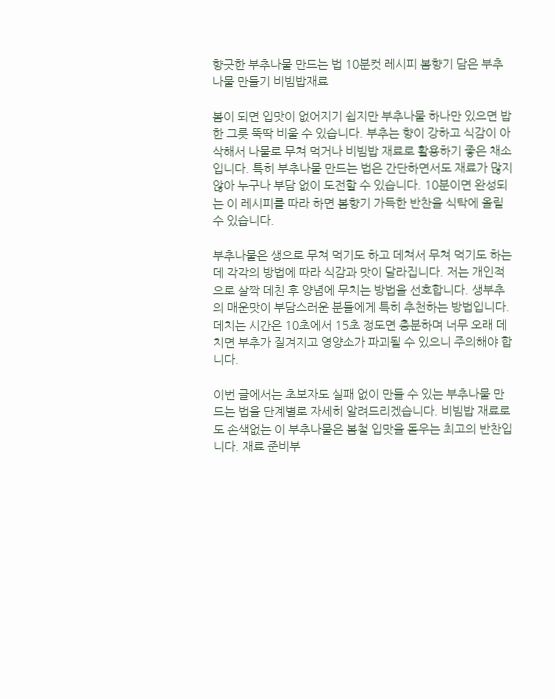향긋한 부추나물 만드는 법 10분컷 레시피 봄향기 담은 부추나물 만들기 비빔밥재료

봄이 되면 입맛이 없어지기 쉽지만 부추나물 하나만 있으면 밥 한 그릇 뚝딱 비울 수 있습니다. 부추는 향이 강하고 식감이 아삭해서 나물로 무쳐 먹거나 비빔밥 재료로 활용하기 좋은 채소입니다. 특히 부추나물 만드는 법은 간단하면서도 재료가 많지 않아 누구나 부담 없이 도전할 수 있습니다. 10분이면 완성되는 이 레시피를 따라 하면 봄향기 가득한 반찬을 식탁에 올릴 수 있습니다.

부추나물은 생으로 무쳐 먹기도 하고 데쳐서 무쳐 먹기도 하는데 각각의 방법에 따라 식감과 맛이 달라집니다. 저는 개인적으로 살짝 데친 후 양념에 무치는 방법을 선호합니다. 생부추의 매운맛이 부담스러운 분들에게 특히 추천하는 방법입니다. 데치는 시간은 10초에서 15초 정도면 충분하며 너무 오래 데치면 부추가 질겨지고 영양소가 파괴될 수 있으니 주의해야 합니다.

이번 글에서는 초보자도 실패 없이 만들 수 있는 부추나물 만드는 법을 단계별로 자세히 알려드리겠습니다. 비빔밥 재료로도 손색없는 이 부추나물은 봄철 입맛을 돋우는 최고의 반찬입니다. 재료 준비부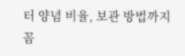터 양념 비율, 보관 방법까지 꼼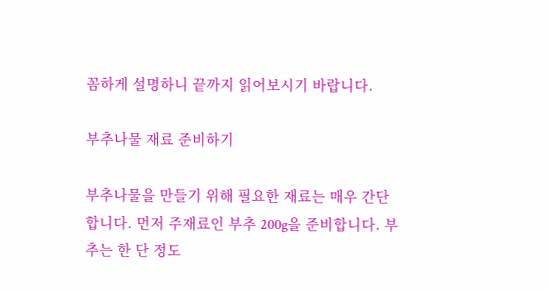꼼하게 설명하니 끝까지 읽어보시기 바랍니다.

부추나물 재료 준비하기

부추나물을 만들기 위해 필요한 재료는 매우 간단합니다. 먼저 주재료인 부추 200g을 준비합니다. 부추는 한 단 정도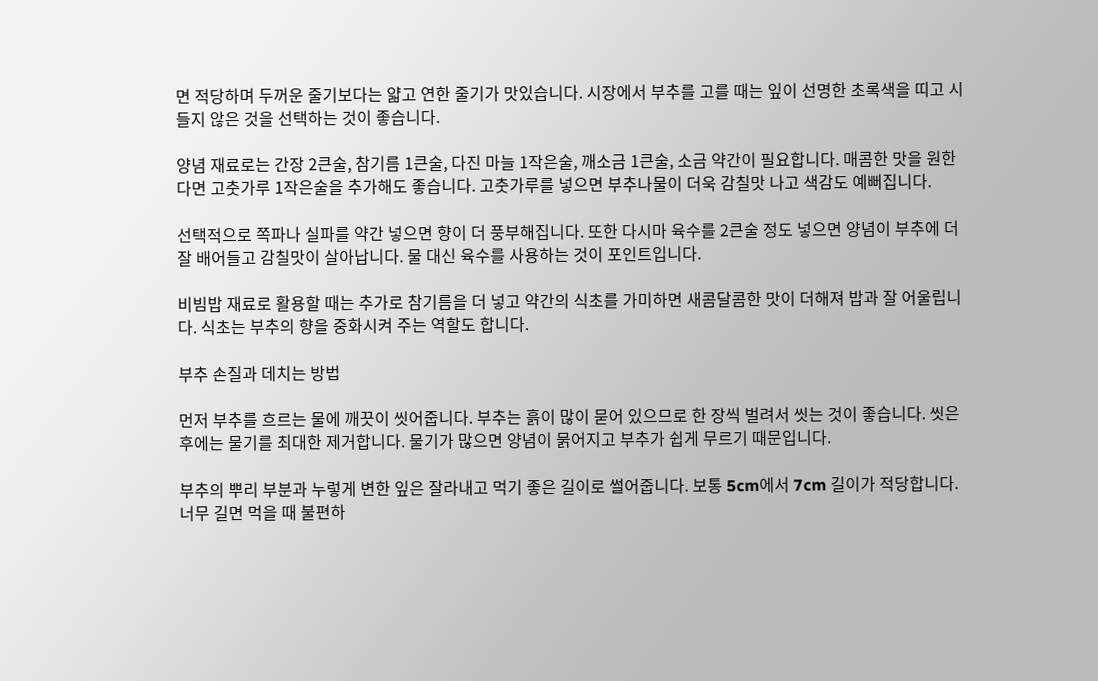면 적당하며 두꺼운 줄기보다는 얇고 연한 줄기가 맛있습니다. 시장에서 부추를 고를 때는 잎이 선명한 초록색을 띠고 시들지 않은 것을 선택하는 것이 좋습니다.

양념 재료로는 간장 2큰술, 참기름 1큰술, 다진 마늘 1작은술, 깨소금 1큰술, 소금 약간이 필요합니다. 매콤한 맛을 원한다면 고춧가루 1작은술을 추가해도 좋습니다. 고춧가루를 넣으면 부추나물이 더욱 감칠맛 나고 색감도 예뻐집니다.

선택적으로 쪽파나 실파를 약간 넣으면 향이 더 풍부해집니다. 또한 다시마 육수를 2큰술 정도 넣으면 양념이 부추에 더 잘 배어들고 감칠맛이 살아납니다. 물 대신 육수를 사용하는 것이 포인트입니다.

비빔밥 재료로 활용할 때는 추가로 참기름을 더 넣고 약간의 식초를 가미하면 새콤달콤한 맛이 더해져 밥과 잘 어울립니다. 식초는 부추의 향을 중화시켜 주는 역할도 합니다.

부추 손질과 데치는 방법

먼저 부추를 흐르는 물에 깨끗이 씻어줍니다. 부추는 흙이 많이 묻어 있으므로 한 장씩 벌려서 씻는 것이 좋습니다. 씻은 후에는 물기를 최대한 제거합니다. 물기가 많으면 양념이 묽어지고 부추가 쉽게 무르기 때문입니다.

부추의 뿌리 부분과 누렇게 변한 잎은 잘라내고 먹기 좋은 길이로 썰어줍니다. 보통 5cm에서 7cm 길이가 적당합니다. 너무 길면 먹을 때 불편하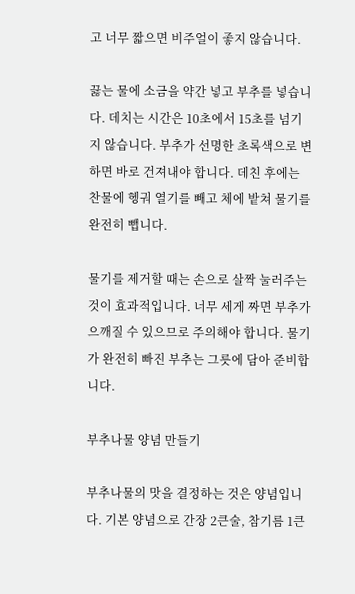고 너무 짧으면 비주얼이 좋지 않습니다.

끓는 물에 소금을 약간 넣고 부추를 넣습니다. 데치는 시간은 10초에서 15초를 넘기지 않습니다. 부추가 선명한 초록색으로 변하면 바로 건져내야 합니다. 데친 후에는 찬물에 헹궈 열기를 빼고 체에 밭쳐 물기를 완전히 뺍니다.

물기를 제거할 때는 손으로 살짝 눌러주는 것이 효과적입니다. 너무 세게 짜면 부추가 으깨질 수 있으므로 주의해야 합니다. 물기가 완전히 빠진 부추는 그릇에 담아 준비합니다.

부추나물 양념 만들기

부추나물의 맛을 결정하는 것은 양념입니다. 기본 양념으로 간장 2큰술, 참기름 1큰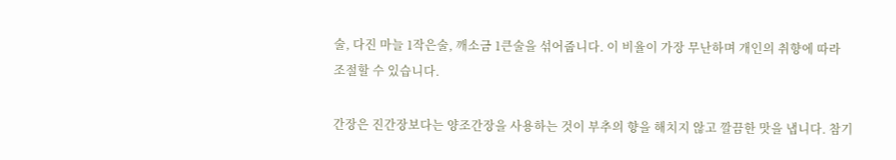술, 다진 마늘 1작은술, 깨소금 1큰술을 섞어줍니다. 이 비율이 가장 무난하며 개인의 취향에 따라 조절할 수 있습니다.

간장은 진간장보다는 양조간장을 사용하는 것이 부추의 향을 해치지 않고 깔끔한 맛을 냅니다. 참기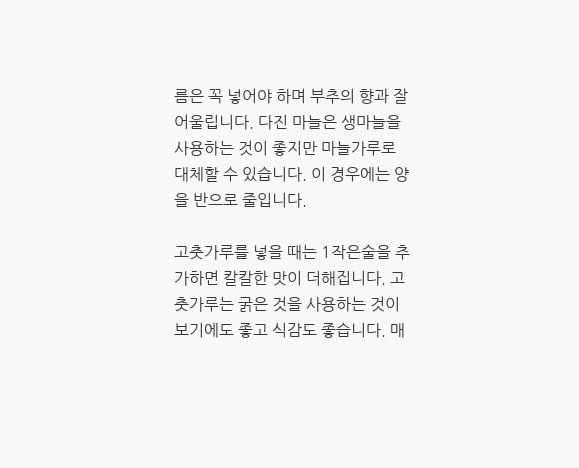름은 꼭 넣어야 하며 부추의 향과 잘 어울립니다. 다진 마늘은 생마늘을 사용하는 것이 좋지만 마늘가루로 대체할 수 있습니다. 이 경우에는 양을 반으로 줄입니다.

고춧가루를 넣을 때는 1작은술을 추가하면 칼칼한 맛이 더해집니다. 고춧가루는 굵은 것을 사용하는 것이 보기에도 좋고 식감도 좋습니다. 매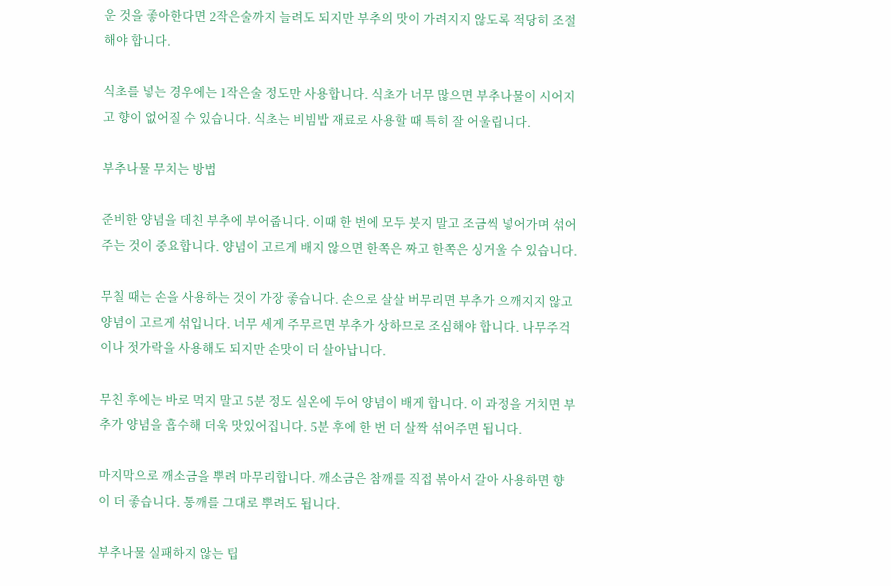운 것을 좋아한다면 2작은술까지 늘려도 되지만 부추의 맛이 가려지지 않도록 적당히 조절해야 합니다.

식초를 넣는 경우에는 1작은술 정도만 사용합니다. 식초가 너무 많으면 부추나물이 시어지고 향이 없어질 수 있습니다. 식초는 비빔밥 재료로 사용할 때 특히 잘 어울립니다.

부추나물 무치는 방법

준비한 양념을 데친 부추에 부어줍니다. 이때 한 번에 모두 붓지 말고 조금씩 넣어가며 섞어주는 것이 중요합니다. 양념이 고르게 배지 않으면 한쪽은 짜고 한쪽은 싱거울 수 있습니다.

무칠 때는 손을 사용하는 것이 가장 좋습니다. 손으로 살살 버무리면 부추가 으깨지지 않고 양념이 고르게 섞입니다. 너무 세게 주무르면 부추가 상하므로 조심해야 합니다. 나무주걱이나 젓가락을 사용해도 되지만 손맛이 더 살아납니다.

무친 후에는 바로 먹지 말고 5분 정도 실온에 두어 양념이 배게 합니다. 이 과정을 거치면 부추가 양념을 흡수해 더욱 맛있어집니다. 5분 후에 한 번 더 살짝 섞어주면 됩니다.

마지막으로 깨소금을 뿌려 마무리합니다. 깨소금은 참깨를 직접 볶아서 갈아 사용하면 향이 더 좋습니다. 통깨를 그대로 뿌려도 됩니다.

부추나물 실패하지 않는 팁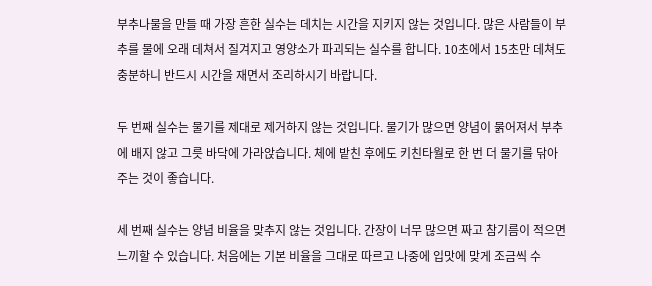부추나물을 만들 때 가장 흔한 실수는 데치는 시간을 지키지 않는 것입니다. 많은 사람들이 부추를 물에 오래 데쳐서 질겨지고 영양소가 파괴되는 실수를 합니다. 10초에서 15초만 데쳐도 충분하니 반드시 시간을 재면서 조리하시기 바랍니다.

두 번째 실수는 물기를 제대로 제거하지 않는 것입니다. 물기가 많으면 양념이 묽어져서 부추에 배지 않고 그릇 바닥에 가라앉습니다. 체에 밭친 후에도 키친타월로 한 번 더 물기를 닦아주는 것이 좋습니다.

세 번째 실수는 양념 비율을 맞추지 않는 것입니다. 간장이 너무 많으면 짜고 참기름이 적으면 느끼할 수 있습니다. 처음에는 기본 비율을 그대로 따르고 나중에 입맛에 맞게 조금씩 수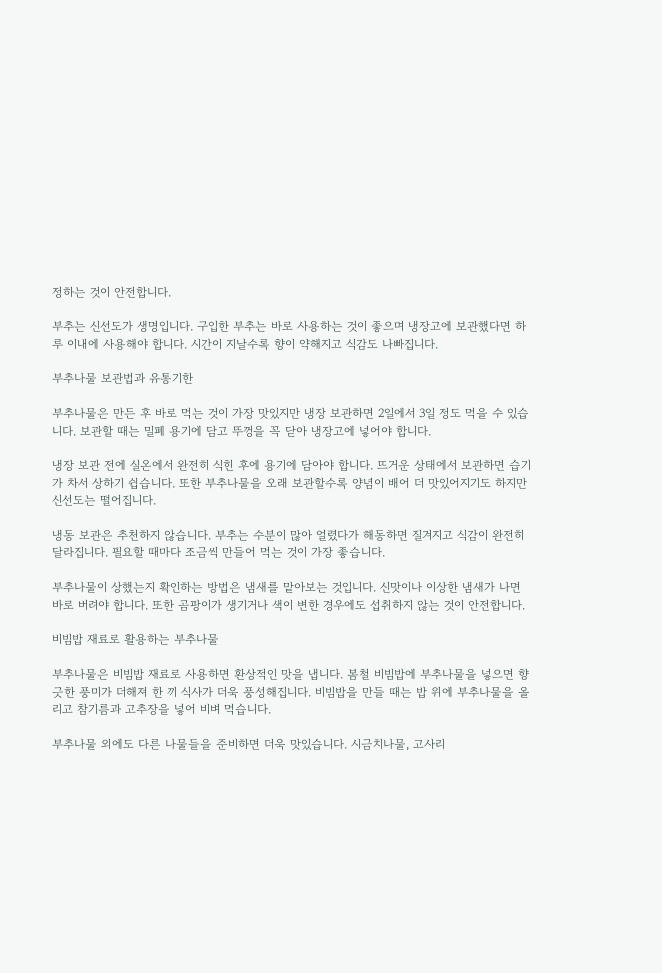정하는 것이 안전합니다.

부추는 신선도가 생명입니다. 구입한 부추는 바로 사용하는 것이 좋으며 냉장고에 보관했다면 하루 이내에 사용해야 합니다. 시간이 지날수록 향이 약해지고 식감도 나빠집니다.

부추나물 보관법과 유통기한

부추나물은 만든 후 바로 먹는 것이 가장 맛있지만 냉장 보관하면 2일에서 3일 정도 먹을 수 있습니다. 보관할 때는 밀폐 용기에 담고 뚜껑을 꼭 닫아 냉장고에 넣어야 합니다.

냉장 보관 전에 실온에서 완전히 식힌 후에 용기에 담아야 합니다. 뜨거운 상태에서 보관하면 습기가 차서 상하기 쉽습니다. 또한 부추나물을 오래 보관할수록 양념이 배어 더 맛있어지기도 하지만 신선도는 떨어집니다.

냉동 보관은 추천하지 않습니다. 부추는 수분이 많아 얼렸다가 해동하면 질겨지고 식감이 완전히 달라집니다. 필요할 때마다 조금씩 만들어 먹는 것이 가장 좋습니다.

부추나물이 상했는지 확인하는 방법은 냄새를 맡아보는 것입니다. 신맛이나 이상한 냄새가 나면 바로 버려야 합니다. 또한 곰팡이가 생기거나 색이 변한 경우에도 섭취하지 않는 것이 안전합니다.

비빔밥 재료로 활용하는 부추나물

부추나물은 비빔밥 재료로 사용하면 환상적인 맛을 냅니다. 봄철 비빔밥에 부추나물을 넣으면 향긋한 풍미가 더해져 한 끼 식사가 더욱 풍성해집니다. 비빔밥을 만들 때는 밥 위에 부추나물을 올리고 참기름과 고추장을 넣어 비벼 먹습니다.

부추나물 외에도 다른 나물들을 준비하면 더욱 맛있습니다. 시금치나물, 고사리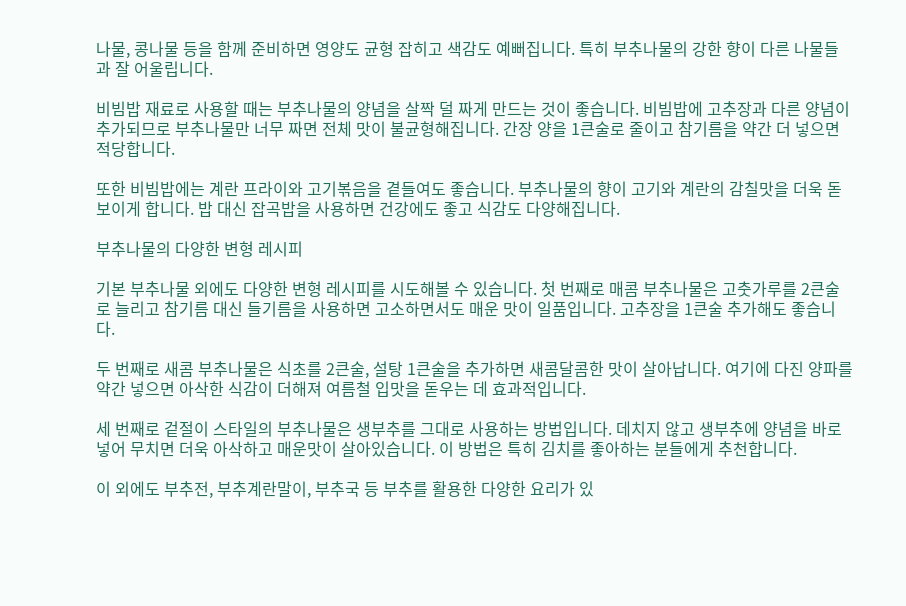나물, 콩나물 등을 함께 준비하면 영양도 균형 잡히고 색감도 예뻐집니다. 특히 부추나물의 강한 향이 다른 나물들과 잘 어울립니다.

비빔밥 재료로 사용할 때는 부추나물의 양념을 살짝 덜 짜게 만드는 것이 좋습니다. 비빔밥에 고추장과 다른 양념이 추가되므로 부추나물만 너무 짜면 전체 맛이 불균형해집니다. 간장 양을 1큰술로 줄이고 참기름을 약간 더 넣으면 적당합니다.

또한 비빔밥에는 계란 프라이와 고기볶음을 곁들여도 좋습니다. 부추나물의 향이 고기와 계란의 감칠맛을 더욱 돋보이게 합니다. 밥 대신 잡곡밥을 사용하면 건강에도 좋고 식감도 다양해집니다.

부추나물의 다양한 변형 레시피

기본 부추나물 외에도 다양한 변형 레시피를 시도해볼 수 있습니다. 첫 번째로 매콤 부추나물은 고춧가루를 2큰술로 늘리고 참기름 대신 들기름을 사용하면 고소하면서도 매운 맛이 일품입니다. 고추장을 1큰술 추가해도 좋습니다.

두 번째로 새콤 부추나물은 식초를 2큰술, 설탕 1큰술을 추가하면 새콤달콤한 맛이 살아납니다. 여기에 다진 양파를 약간 넣으면 아삭한 식감이 더해져 여름철 입맛을 돋우는 데 효과적입니다.

세 번째로 겉절이 스타일의 부추나물은 생부추를 그대로 사용하는 방법입니다. 데치지 않고 생부추에 양념을 바로 넣어 무치면 더욱 아삭하고 매운맛이 살아있습니다. 이 방법은 특히 김치를 좋아하는 분들에게 추천합니다.

이 외에도 부추전, 부추계란말이, 부추국 등 부추를 활용한 다양한 요리가 있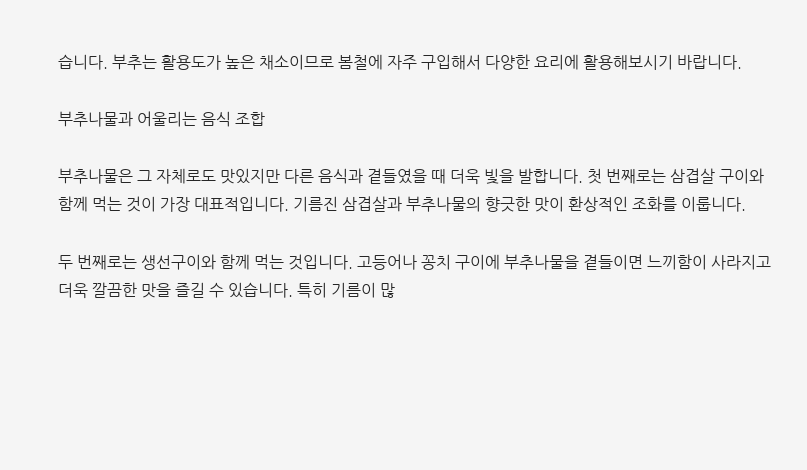습니다. 부추는 활용도가 높은 채소이므로 봄철에 자주 구입해서 다양한 요리에 활용해보시기 바랍니다.

부추나물과 어울리는 음식 조합

부추나물은 그 자체로도 맛있지만 다른 음식과 곁들였을 때 더욱 빛을 발합니다. 첫 번째로는 삼겹살 구이와 함께 먹는 것이 가장 대표적입니다. 기름진 삼겹살과 부추나물의 향긋한 맛이 환상적인 조화를 이룹니다.

두 번째로는 생선구이와 함께 먹는 것입니다. 고등어나 꽁치 구이에 부추나물을 곁들이면 느끼함이 사라지고 더욱 깔끔한 맛을 즐길 수 있습니다. 특히 기름이 많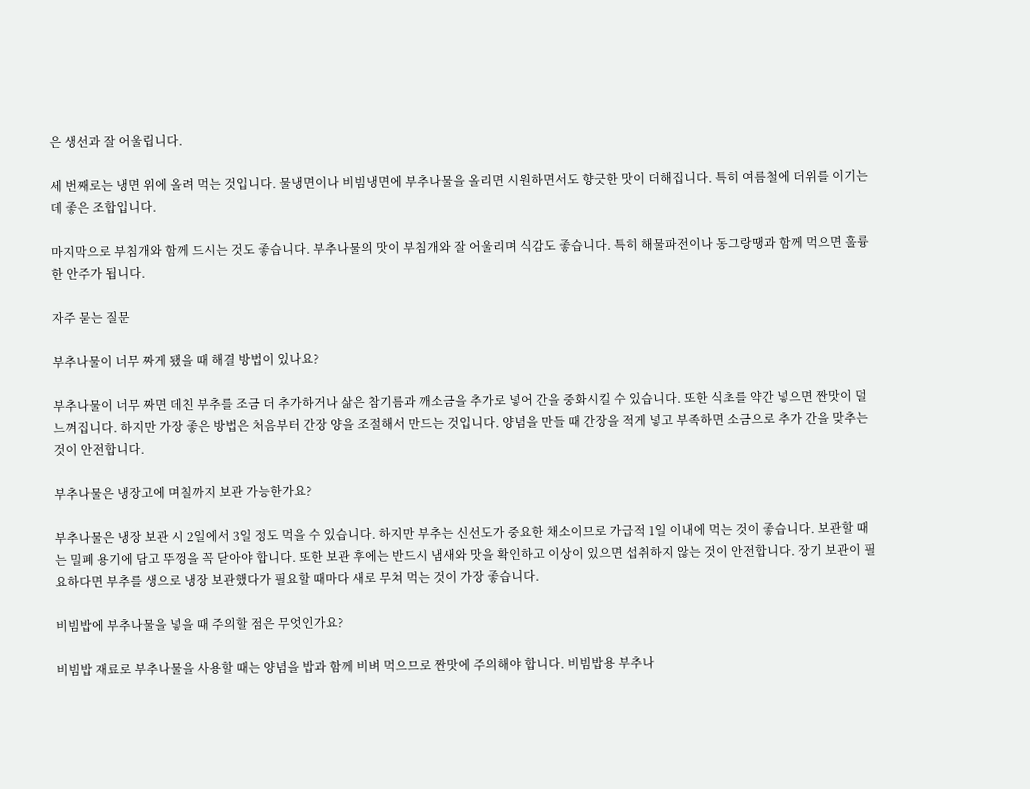은 생선과 잘 어울립니다.

세 번째로는 냉면 위에 올려 먹는 것입니다. 물냉면이나 비빔냉면에 부추나물을 올리면 시원하면서도 향긋한 맛이 더해집니다. 특히 여름철에 더위를 이기는 데 좋은 조합입니다.

마지막으로 부침개와 함께 드시는 것도 좋습니다. 부추나물의 맛이 부침개와 잘 어울리며 식감도 좋습니다. 특히 해물파전이나 동그랑땡과 함께 먹으면 훌륭한 안주가 됩니다.

자주 묻는 질문

부추나물이 너무 짜게 됐을 때 해결 방법이 있나요?

부추나물이 너무 짜면 데친 부추를 조금 더 추가하거나 삶은 참기름과 깨소금을 추가로 넣어 간을 중화시킬 수 있습니다. 또한 식초를 약간 넣으면 짠맛이 덜 느껴집니다. 하지만 가장 좋은 방법은 처음부터 간장 양을 조절해서 만드는 것입니다. 양념을 만들 때 간장을 적게 넣고 부족하면 소금으로 추가 간을 맞추는 것이 안전합니다.

부추나물은 냉장고에 며칠까지 보관 가능한가요?

부추나물은 냉장 보관 시 2일에서 3일 정도 먹을 수 있습니다. 하지만 부추는 신선도가 중요한 채소이므로 가급적 1일 이내에 먹는 것이 좋습니다. 보관할 때는 밀폐 용기에 담고 뚜껑을 꼭 닫아야 합니다. 또한 보관 후에는 반드시 냄새와 맛을 확인하고 이상이 있으면 섭취하지 않는 것이 안전합니다. 장기 보관이 필요하다면 부추를 생으로 냉장 보관했다가 필요할 때마다 새로 무쳐 먹는 것이 가장 좋습니다.

비빔밥에 부추나물을 넣을 때 주의할 점은 무엇인가요?

비빔밥 재료로 부추나물을 사용할 때는 양념을 밥과 함께 비벼 먹으므로 짠맛에 주의해야 합니다. 비빔밥용 부추나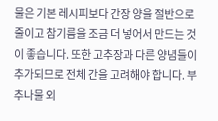물은 기본 레시피보다 간장 양을 절반으로 줄이고 참기름을 조금 더 넣어서 만드는 것이 좋습니다. 또한 고추장과 다른 양념들이 추가되므로 전체 간을 고려해야 합니다. 부추나물 외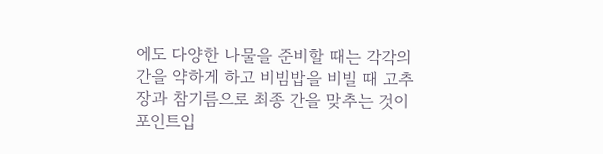에도 다양한 나물을 준비할 때는 각각의 간을 약하게 하고 비빔밥을 비빌 때 고추장과 참기름으로 최종 간을 맞추는 것이 포인트입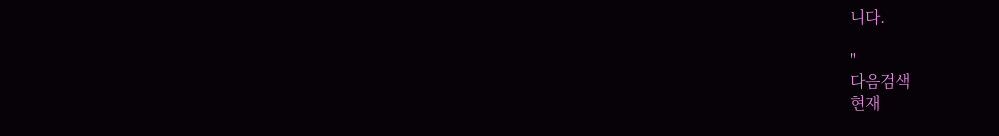니다.

"
다음검색
현재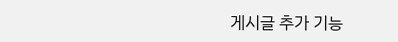게시글 추가 기능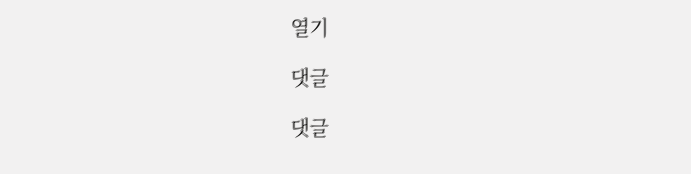열기

댓글

댓글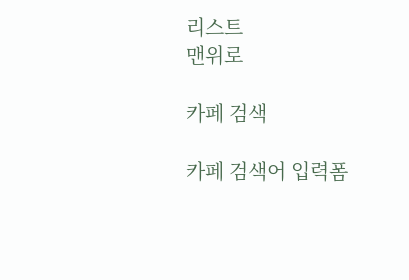리스트
맨위로

카페 검색

카페 검색어 입력폼